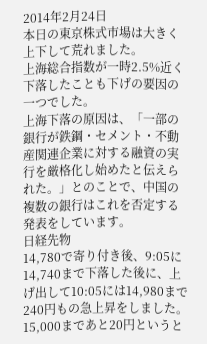2014年2月24日
本日の東京株式市場は大きく上下して荒れました。
上海総合指数が一時2.5%近く下落したことも下げの要因の一つでした。
上海下落の原因は、「一部の銀行が鉄鋼・セメント・不動産関連企業に対する融資の実行を厳格化し始めたと伝えられた。」とのことで、中国の複数の銀行はこれを否定する発表をしています。
日経先物
14,780で寄り付き後、9:05に14,740まで下落した後に、上げ出して10:05には14,980まで240円もの急上昇をしました。
15,000まであと20円というと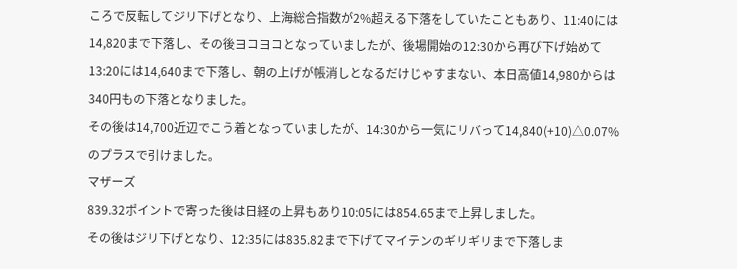ころで反転してジリ下げとなり、上海総合指数が2%超える下落をしていたこともあり、11:40には14,820まで下落し、その後ヨコヨコとなっていましたが、後場開始の12:30から再び下げ始めて13:20には14,640まで下落し、朝の上げが帳消しとなるだけじゃすまない、本日高値14,980からは340円もの下落となりました。
その後は14,700近辺でこう着となっていましたが、14:30から一気にリバって14,840(+10)△0.07%のプラスで引けました。
マザーズ
839.32ポイントで寄った後は日経の上昇もあり10:05には854.65まで上昇しました。
その後はジリ下げとなり、12:35には835.82まで下げてマイテンのギリギリまで下落しま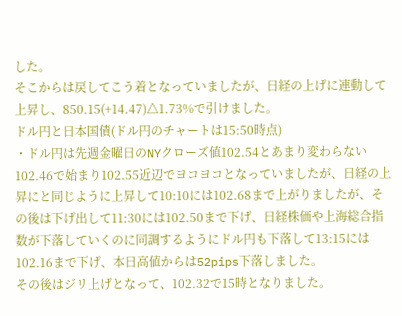した。
そこからは戻してこう着となっていましたが、日経の上げに連動して上昇し、850.15(+14.47)△1.73%で引けました。
ドル円と日本国債(ドル円のチャートは15:50時点)
・ドル円は先週金曜日のNYクローズ値102.54とあまり変わらない102.46で始まり102.55近辺でヨコヨコとなっていましたが、日経の上昇にと同じように上昇して10:10には102.68まで上がりましたが、その後は下げ出して11:30には102.50まで下げ、日経株価や上海総合指数が下落していくのに同調するようにドル円も下落して13:15には102.16まで下げ、本日高値からは52pips下落しました。
その後はジリ上げとなって、102.32で15時となりました。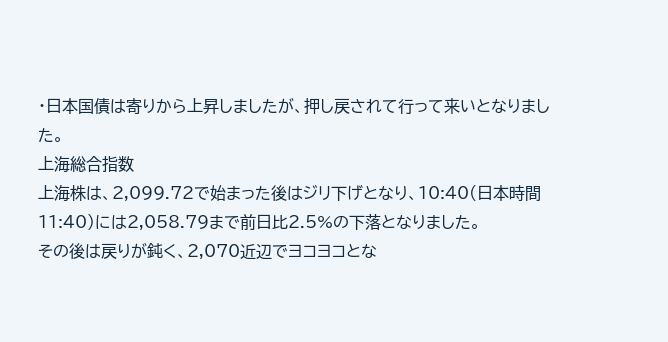・日本国債は寄りから上昇しましたが、押し戻されて行って来いとなりました。
上海総合指数
上海株は、2,099.72で始まった後はジリ下げとなり、10:40(日本時間11:40)には2,058.79まで前日比2.5%の下落となりました。
その後は戻りが鈍く、2,070近辺でヨコヨコとな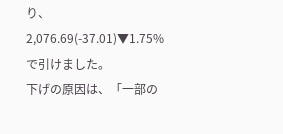り、2,076.69(-37.01)▼1.75%で引けました。
下げの原因は、「一部の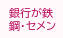銀行が鉄鋼・セメン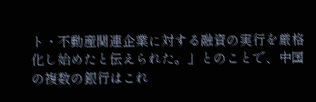ト・不動産関連企業に対する融資の実行を厳格化し始めたと伝えられた。」とのことで、中国の複数の銀行はこれ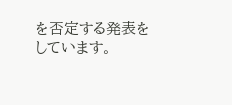を否定する発表をしています。